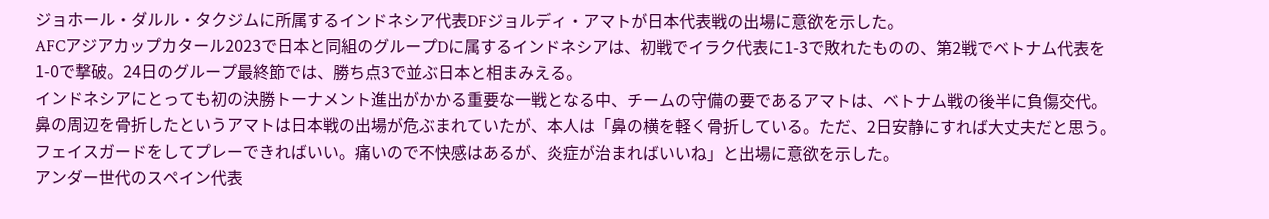ジョホール・ダルル・タクジムに所属するインドネシア代表DFジョルディ・アマトが日本代表戦の出場に意欲を示した。
AFCアジアカップカタール2023で日本と同組のグループDに属するインドネシアは、初戦でイラク代表に1-3で敗れたものの、第2戦でベトナム代表を1-0で撃破。24日のグループ最終節では、勝ち点3で並ぶ日本と相まみえる。
インドネシアにとっても初の決勝トーナメント進出がかかる重要な一戦となる中、チームの守備の要であるアマトは、ベトナム戦の後半に負傷交代。鼻の周辺を骨折したというアマトは日本戦の出場が危ぶまれていたが、本人は「鼻の横を軽く骨折している。ただ、2日安静にすれば大丈夫だと思う。フェイスガードをしてプレーできればいい。痛いので不快感はあるが、炎症が治まればいいね」と出場に意欲を示した。
アンダー世代のスペイン代表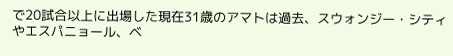で20試合以上に出場した現在31歳のアマトは過去、スウォンジー・シティやエスパニョール、ベ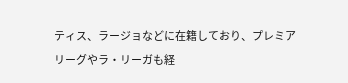ティス、ラージョなどに在籍しており、プレミアリーグやラ・リーガも経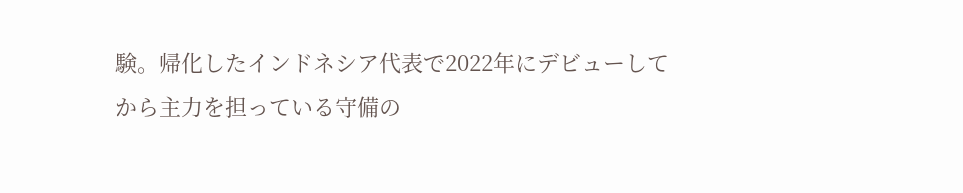験。帰化したインドネシア代表で2022年にデビューしてから主力を担っている守備の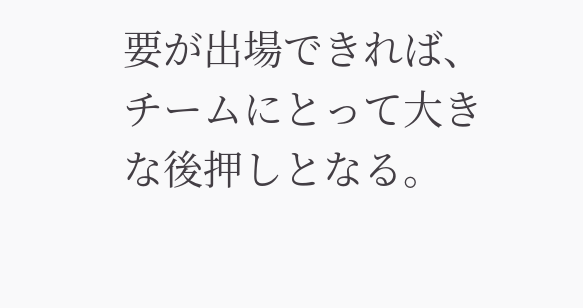要が出場できれば、チームにとって大きな後押しとなる。